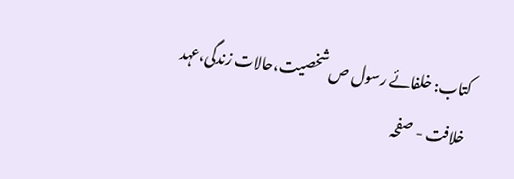کتاب: خلفائے رسول ص شخصیت،حالات زندگی،عہد خلافت - صفحہ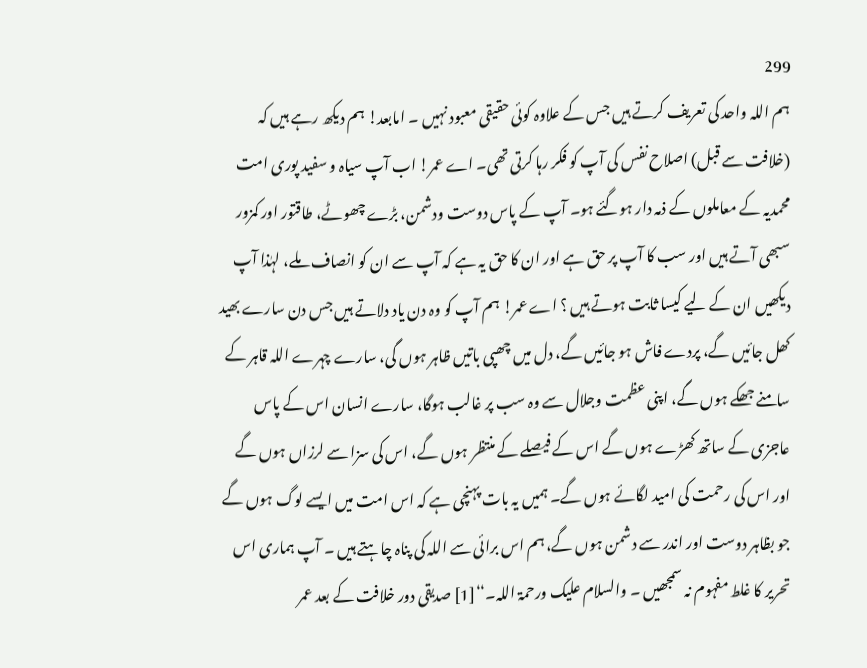299
ہم اللہ واحد کی تعریف کرتے ہیں جس کے علاوہ کوئی حقیقی معبود نہیں ۔ امابعد! ہم دیکھ رہے ہیں کہ (خلافت سے قبل) اصلاح نفس کی آپ کو فکر رہا کرتی تھی۔ اے عمر! اب آپ سیاہ و سفید پوری امت محمدیہ کے معاملوں کے ذمہ دار ہوگئے ہو۔ آپ کے پاس دوست ودشمن، بڑے چھوٹے، طاقتور اور کمزور سبھی آتے ہیں اور سب کا آپ پر حق ہے اور ان کا حق یہ ہے کہ آپ سے ان کو انصاف ملے، لہٰذا آپ دیکھیں ان کے لیے کیسا ثابت ہوتے ہیں ؟ اے عمر! ہم آپ کو وہ دن یاد دلاتے ہیں جس دن سارے بھید کھل جائیں گے، پردے فاش ہو جائیں گے، دل میں چھپی باتیں ظاہر ہوں گی، سارے چہرے اللہ قاہر کے سامنے جھکے ہوں گے، اپنی عظمت وجلال سے وہ سب پر غالب ہوگا، سارے انسان اس کے پاس عاجزی کے ساتھ کھڑے ہوں گے اس کے فیصلے کے منتظر ہوں گے، اس کی سزا سے لرزاں ہوں گے اور اس کی رحمت کی امید لگائے ہوں گے۔ ہمیں یہ بات پہنچی ہے کہ اس امت میں ایسے لوگ ہوں گے جو بظاہر دوست اور اندر سے دشمن ہوں گے، ہم اس برائی سے اللہ کی پناہ چاہتے ہیں ۔ آپ ہماری اس تحریر کا غلط مفہوم نہ سمجھیں ۔ والسلام علیک ورحمۃ اللہ۔‘‘[1] صدیقی دور خلافت کے بعد عمر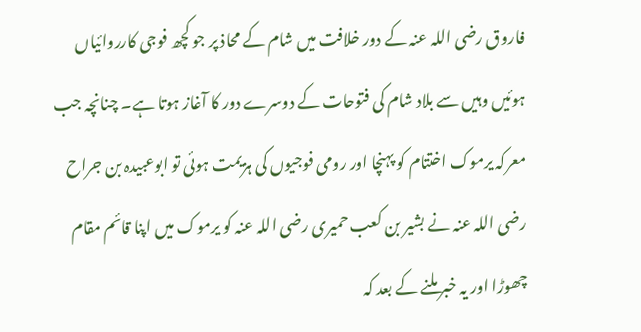فاروق رضی اللہ عنہ کے دور خلافت میں شام کے محاذ پر جو کچھ فوجی کارروائیاں ہوئیں وہیں سے بلاد شام کی فتوحات کے دوسرے دور کا آغاز ہوتا ہے۔ چنانچہ جب معرکہ یرموک اختتام کو پہنچا اور رومی فوجیوں کی ہزیمت ہوئی تو ابوعبیدہ بن جراح رضی اللہ عنہ نے بشیر بن کعب حمیری رضی اللہ عنہ کو یرموک میں اپنا قائم مقام چھوڑا اور یہ خبر ملنے کے بعد کہ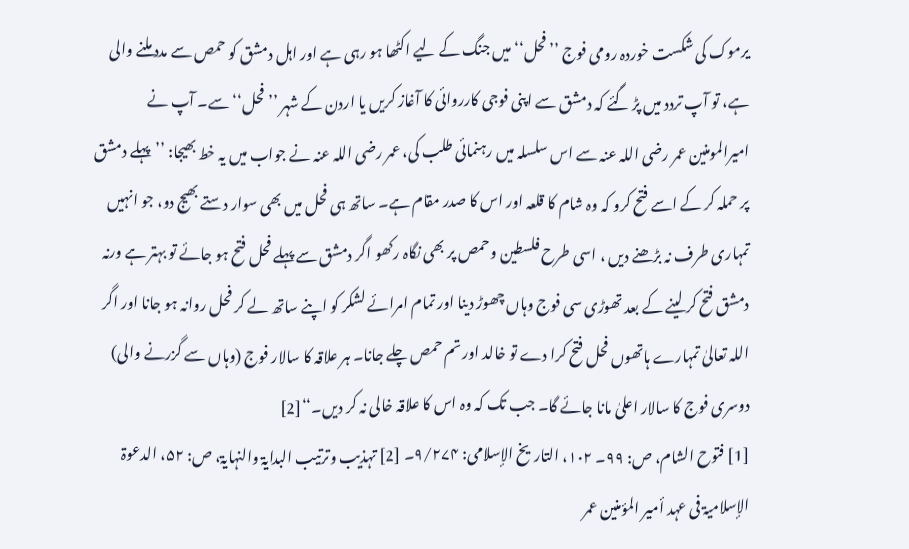یرموک کی شکست خوردہ رومی فوج ’’فحل‘‘ میں جنگ کے لیے اکٹھا ہو رہی ہے اور اہل دمشق کو حمص سے مدد ملنے والی ہے، تو آپ تردد میں پڑ گئے کہ دمشق سے اپنی فوجی کارروائی کا آغاز کریں یا اردن کے شہر ’’فحل‘‘ سے۔ آپ نے امیرالمومنین عمر رضی اللہ عنہ سے اس سلسلہ میں رہنمائی طلب کی، عمر رضی اللہ عنہ نے جواب میں یہ خط بھیجا: ’’پہلے دمشق پر حملہ کر کے اسے فتح کرو کہ وہ شام کا قلعہ اور اس کا صدر مقام ہے۔ ساتھ ہی فحل میں بھی سوار دستے بھیج دو، جو انہیں تمہاری طرف نہ بڑھنے دیں ، اسی طرح فلسطین وحمص پر بھی نگاہ رکھو اگر دمشق سے پہلے فحل فتح ہو جائے تو بہتر ہے ورنہ دمشق فتح کر لینے کے بعد تھوڑی سی فوج وہاں چھوڑ دینا اور تمام امرائے لشکر کو اپنے ساتھ لے کر فحل روانہ ہو جانا اور اگر اللہ تعالیٰ تمہارے ہاتھوں فحل فتح کرا دے تو خالد اور تم حمص چلے جانا۔ ہر علاقہ کا سالار فوج (وہاں سے گزرنے والی) دوسری فوج کا سالار اعلیٰ مانا جائے گا۔ جب تک کہ وہ اس کا علاقہ خالی نہ کر دیں۔‘‘[2]
[1] فتوح الشام، ص: ۹۹۔ ۱۰۲، التاریخ الإسلامی: ۹/۲۷۴۔ [2] تہذیب وترتیب البدایۃ والنہایۃ، ص: ۵۲، الدعوۃ الإسلامیۃ فی عہد أمیر المؤمنین عمر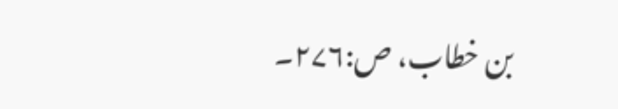بن خطاب، ص:۲۷۶۔